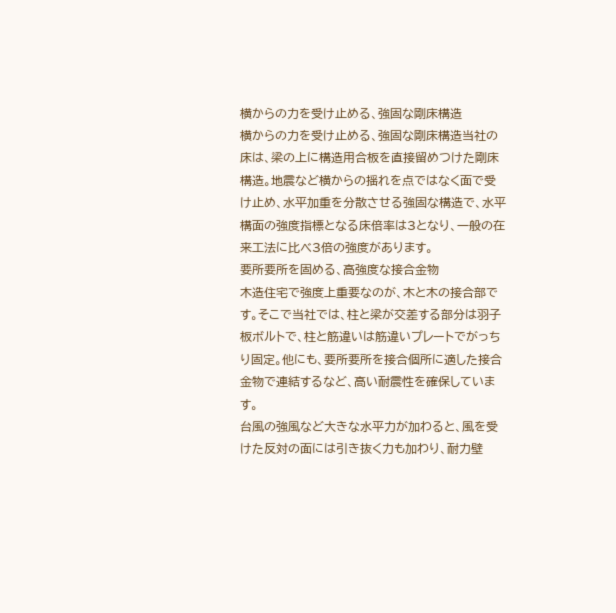横からの力を受け止める、強固な剛床構造
横からの力を受け止める、強固な剛床構造当社の床は、梁の上に構造用合板を直接留めつけた剛床構造。地震など横からの揺れを点ではなく面で受け止め、水平加重を分散させる強固な構造で、水平構面の強度指標となる床倍率は3となり、一般の在来工法に比べ3倍の強度があります。
要所要所を固める、高強度な接合金物
木造住宅で強度上重要なのが、木と木の接合部です。そこで当社では、柱と梁が交差する部分は羽子板ボルトで、柱と筋違いは筋違いプレートでがっちり固定。他にも、要所要所を接合個所に適した接合金物で連結するなど、高い耐震性を確保しています。
台風の強風など大きな水平力が加わると、風を受けた反対の面には引き抜く力も加わり、耐力壁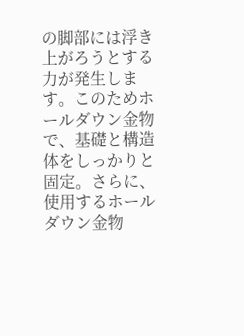の脚部には浮き上がろうとする力が発生します。このためホールダウン金物で、基礎と構造体をしっかりと固定。さらに、使用するホールダウン金物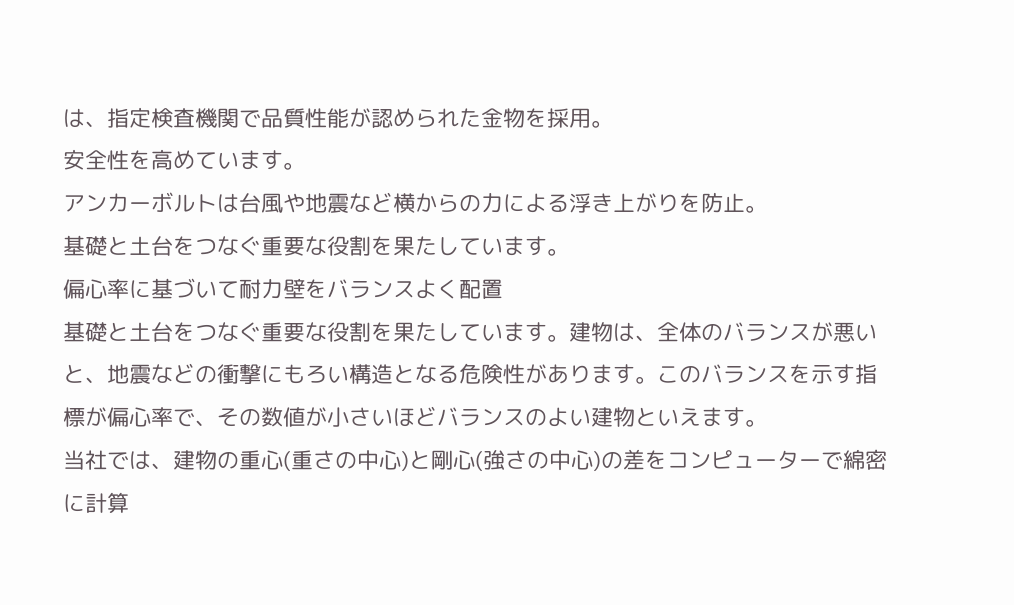は、指定検査機関で品質性能が認められた金物を採用。
安全性を高めています。
アンカーボルトは台風や地震など横からの力による浮き上がりを防止。
基礎と土台をつなぐ重要な役割を果たしています。
偏心率に基づいて耐力壁をバランスよく配置
基礎と土台をつなぐ重要な役割を果たしています。建物は、全体のバランスが悪いと、地震などの衝撃にもろい構造となる危険性があります。このバランスを示す指標が偏心率で、その数値が小さいほどバランスのよい建物といえます。
当社では、建物の重心(重さの中心)と剛心(強さの中心)の差をコンピューターで綿密に計算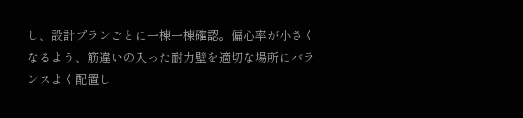し、設計プランごとに一棟一棟確認。偏心率が小さくなるよう、筋違いの入った耐力壁を適切な場所にバランスよく配置し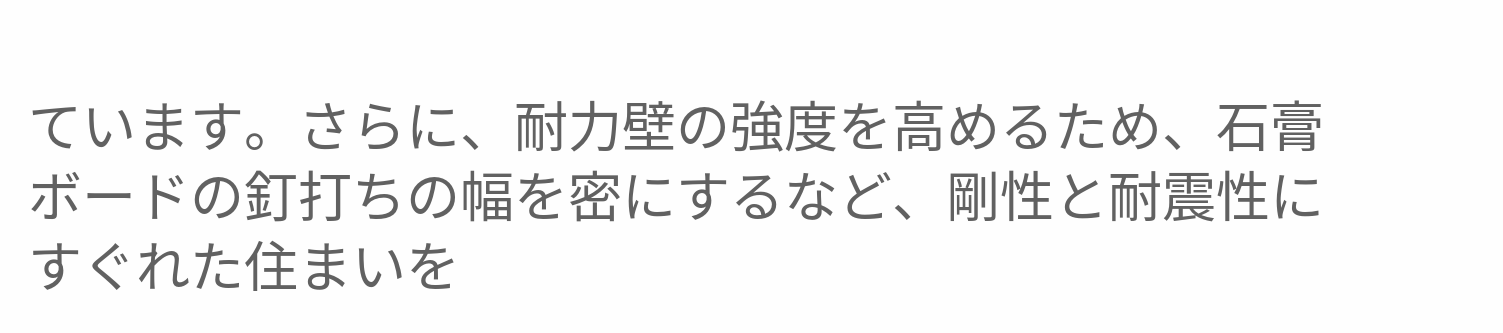ています。さらに、耐力壁の強度を高めるため、石膏ボードの釘打ちの幅を密にするなど、剛性と耐震性にすぐれた住まいを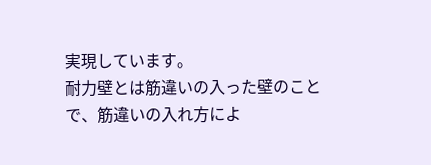実現しています。
耐力壁とは筋違いの入った壁のことで、筋違いの入れ方によ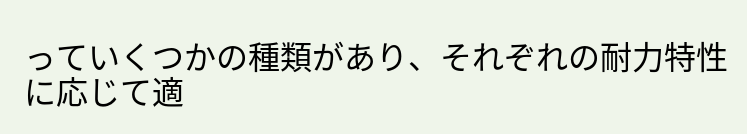っていくつかの種類があり、それぞれの耐力特性に応じて適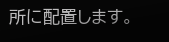所に配置します。